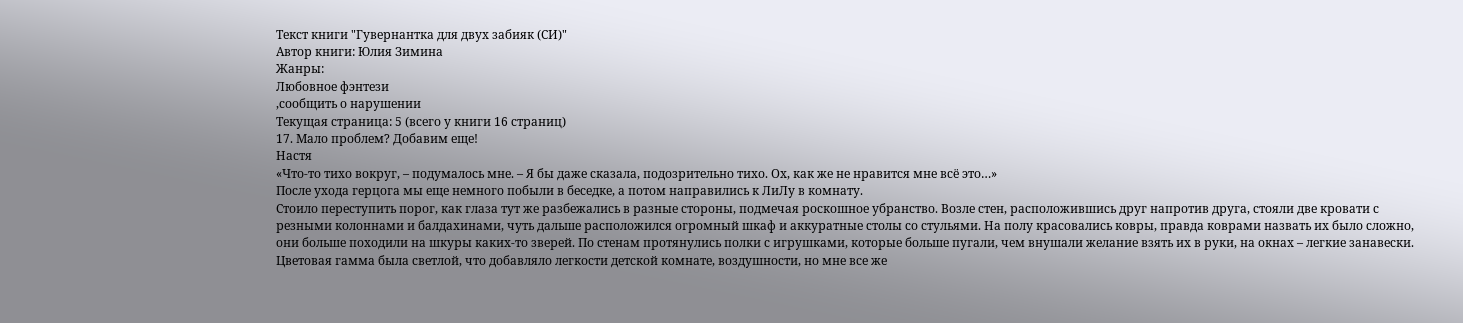Текст книги "Гувернантка для двух забияк (СИ)"
Автор книги: Юлия Зимина
Жанры:
Любовное фэнтези
,сообщить о нарушении
Текущая страница: 5 (всего у книги 16 страниц)
17. Мало проблем? Добавим еще!
Настя
«Что-то тихо вокруг, – подумалось мне. – Я бы даже сказала, подозрительно тихо. Ох, как же не нравится мне всё это…»
После ухода герцога мы еще немного побыли в беседке, а потом направились к ЛиЛу в комнату.
Стоило переступить порог, как глаза тут же разбежались в разные стороны, подмечая роскошное убранство. Возле стен, расположившись друг напротив друга, стояли две кровати с резными колоннами и балдахинами, чуть дальше расположился огромный шкаф и аккуратные столы со стульями. На полу красовались ковры, правда коврами назвать их было сложно, они больше походили на шкуры каких-то зверей. По стенам протянулись полки с игрушками, которые больше пугали, чем внушали желание взять их в руки, на окнах – легкие занавески. Цветовая гамма была светлой, что добавляло легкости детской комнате, воздушности, но мне все же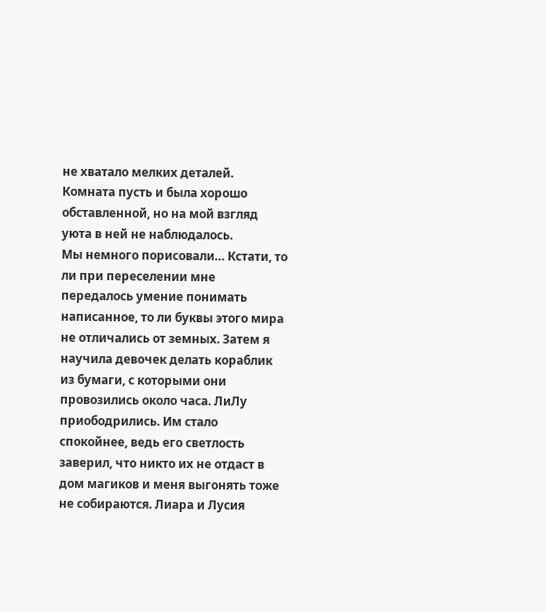не хватало мелких деталей. Комната пусть и была хорошо обставленной, но на мой взгляд уюта в ней не наблюдалось.
Мы немного порисовали… Кстати, то ли при переселении мне передалось умение понимать написанное, то ли буквы этого мира не отличались от земных. Затем я научила девочек делать кораблик из бумаги, с которыми они провозились около часа. ЛиЛу приободрились. Им стало спокойнее, ведь его светлость заверил, что никто их не отдаст в дом магиков и меня выгонять тоже не собираются. Лиара и Лусия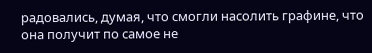радовались, думая, что смогли насолить графине, что она получит по самое не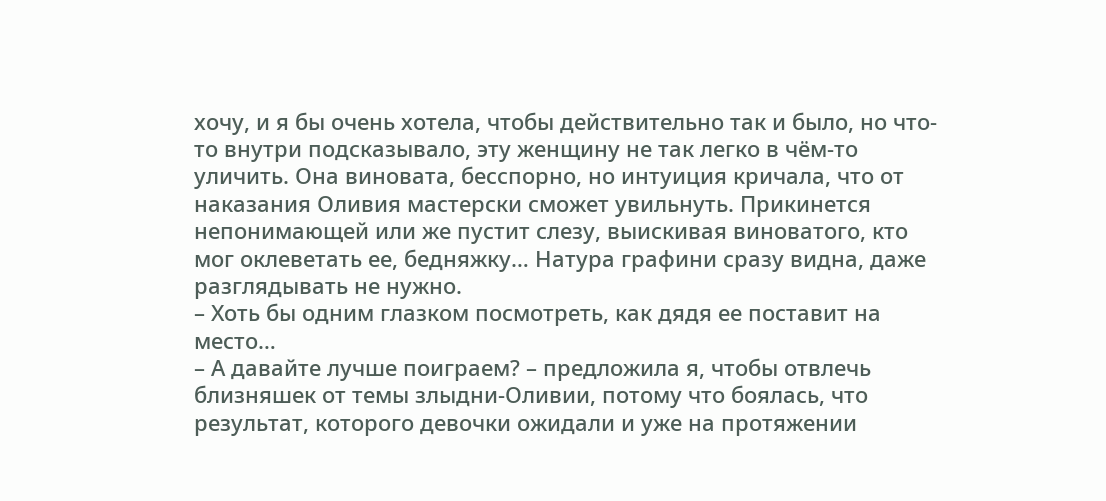хочу, и я бы очень хотела, чтобы действительно так и было, но что-то внутри подсказывало, эту женщину не так легко в чём-то уличить. Она виновата, бесспорно, но интуиция кричала, что от наказания Оливия мастерски сможет увильнуть. Прикинется непонимающей или же пустит слезу, выискивая виноватого, кто мог оклеветать ее, бедняжку… Натура графини сразу видна, даже разглядывать не нужно.
– Хоть бы одним глазком посмотреть, как дядя ее поставит на место…
– А давайте лучше поиграем? – предложила я, чтобы отвлечь близняшек от темы злыдни-Оливии, потому что боялась, что результат, которого девочки ожидали и уже на протяжении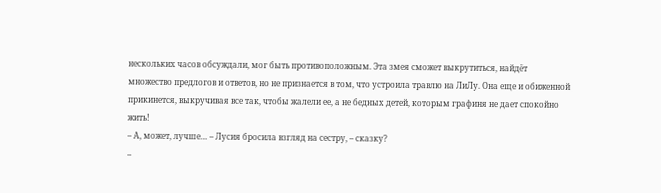нескольких часов обсуждали, мог быть противоположным. Эта змея сможет выкрутиться, найдёт множество предлогов и ответов, но не признается в том, что устроила травлю на ЛиЛу. Она еще и обиженной прикинется, выкручивая все так, чтобы жалели ее, а не бедных детей, которым графиня не дает спокойно жить!
– А, может, лучше… – Лусия бросила взгляд на сестру, – сказку?
–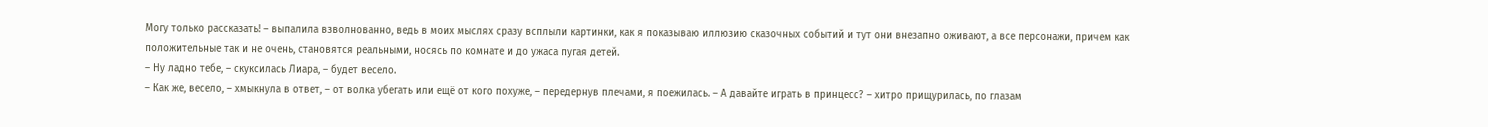Могу только рассказать! – выпалила взволнованно, ведь в моих мыслях сразу всплыли картинки, как я показываю иллюзию сказочных событий и тут они внезапно оживают, а все персонажи, причем как положительные так и не очень, становятся реальными, носясь по комнате и до ужаса пугая детей.
– Ну ладно тебе, – скуксилась Лиара, – будет весело.
– Как же, весело, – хмыкнула в ответ, – от волка убегать или ещё от кого похуже, – передернув плечами, я поежилась. – А давайте играть в принцесс? – хитро прищурилась, по глазам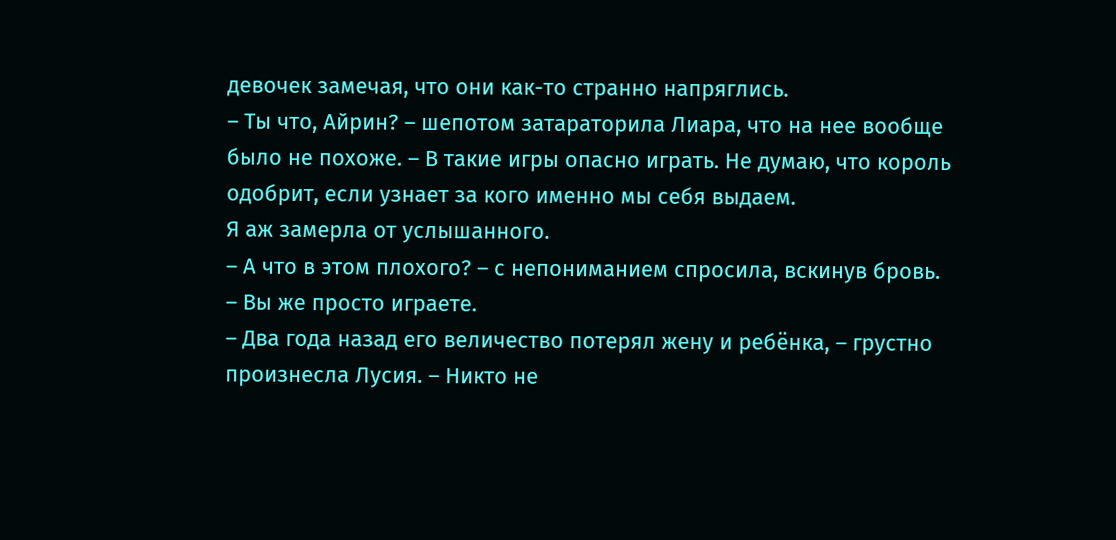девочек замечая, что они как-то странно напряглись.
– Ты что, Айрин? – шепотом затараторила Лиара, что на нее вообще было не похоже. – В такие игры опасно играть. Не думаю, что король одобрит, если узнает за кого именно мы себя выдаем.
Я аж замерла от услышанного.
– А что в этом плохого? – с непониманием спросила, вскинув бровь. – Вы же просто играете.
– Два года назад его величество потерял жену и ребёнка, – грустно произнесла Лусия. – Никто не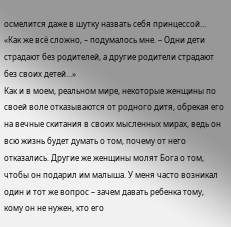осмелится даже в шутку назвать себя принцессой…
«Как же всё сложно, – подумалось мне. – Одни дети страдают без родителей, а другие родители страдают без своих детей…»
Как и в моем, реальном мире, некоторые женщины по своей воле отказываются от родного дитя, обрекая его на вечные скитания в своих мысленных мирах, ведь он всю жизнь будет думать о том, почему от него отказались. Другие же женщины молят Бога о том, чтобы он подарил им малыша. У меня часто возникал один и тот же вопрос – зачем давать ребенка тому, кому он не нужен, кто его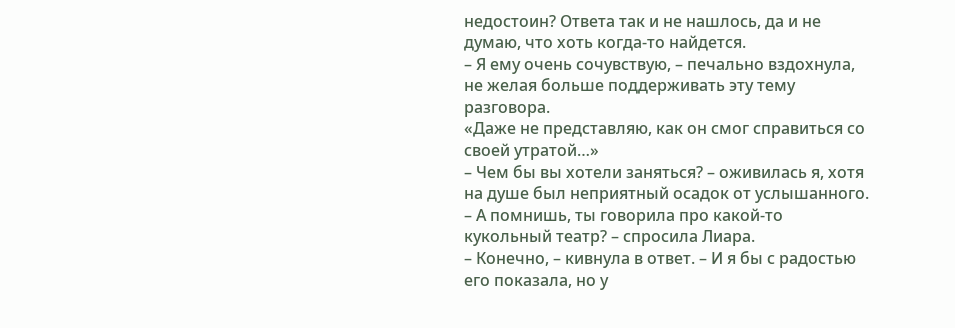недостоин? Ответа так и не нашлось, да и не думаю, что хоть когда-то найдется.
– Я ему очень сочувствую, – печально вздохнула, не желая больше поддерживать эту тему разговора.
«Даже не представляю, как он смог справиться со своей утратой…»
– Чем бы вы хотели заняться? – оживилась я, хотя на душе был неприятный осадок от услышанного.
– А помнишь, ты говорила про какой-то кукольный театр? – спросила Лиара.
– Конечно, – кивнула в ответ. – И я бы с радостью его показала, но у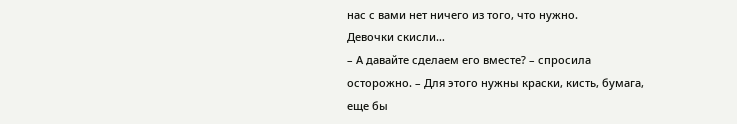нас с вами нет ничего из того, что нужно.
Девочки скисли…
– А давайте сделаем его вместе? – спросила осторожно. – Для этого нужны краски, кисть, бумага, еще бы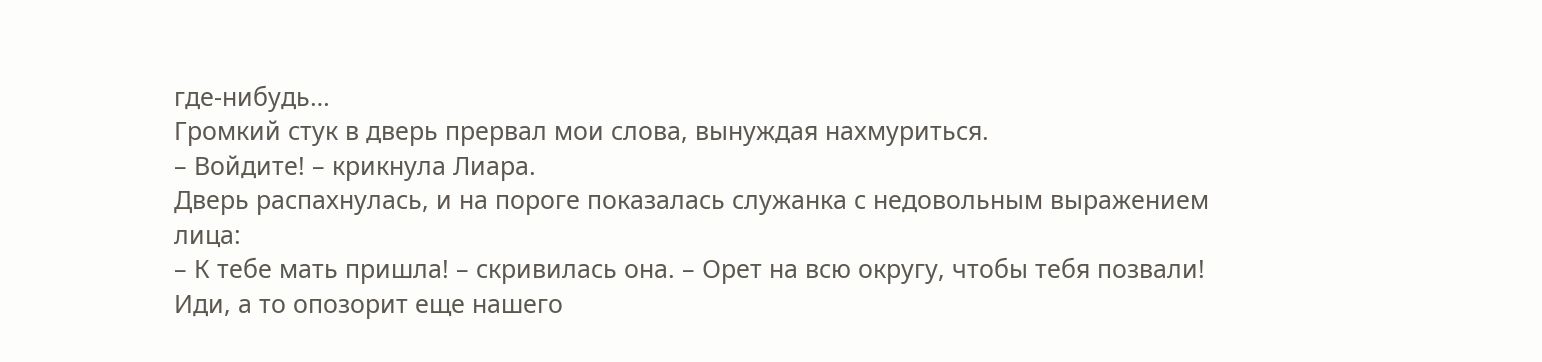где-нибудь…
Громкий стук в дверь прервал мои слова, вынуждая нахмуриться.
– Войдите! – крикнула Лиара.
Дверь распахнулась, и на пороге показалась служанка с недовольным выражением лица:
– К тебе мать пришла! – скривилась она. – Орет на всю округу, чтобы тебя позвали! Иди, а то опозорит еще нашего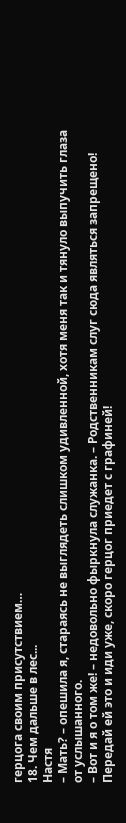герцога своим присутствием…
18. Чем дальше в лес...
Настя
– Мать? – опешила я, стараясь не выглядеть слишком удивленной, хотя меня так и тянуло выпучить глаза от услышанного.
– Вот и я о том же! – недовольно фыркнула служанка. – Родственникам слуг сюда являться запрещено! Передай ей это и иди уже, скоро герцог приедет с графиней!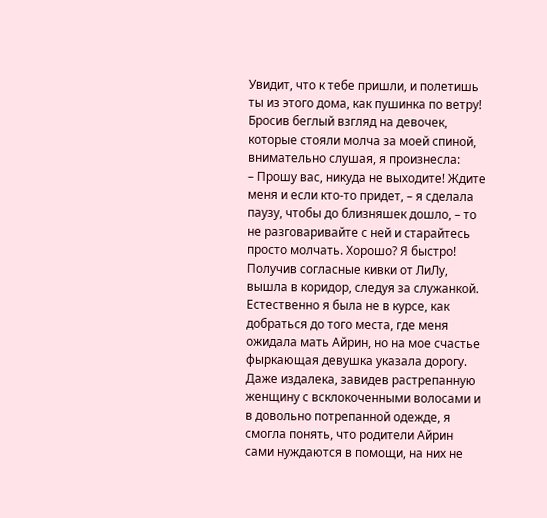Увидит, что к тебе пришли, и полетишь ты из этого дома, как пушинка по ветру!
Бросив беглый взгляд на девочек, которые стояли молча за моей спиной, внимательно слушая, я произнесла:
– Прошу вас, никуда не выходите! Ждите меня и если кто-то придет, – я сделала паузу, чтобы до близняшек дошло, – то не разговаривайте с ней и старайтесь просто молчать. Хорошо? Я быстро!
Получив согласные кивки от ЛиЛу, вышла в коридор, следуя за служанкой.
Естественно я была не в курсе, как добраться до того места, где меня ожидала мать Айрин, но на мое счастье фыркающая девушка указала дорогу.
Даже издалека, завидев растрепанную женщину с всклокоченными волосами и в довольно потрепанной одежде, я смогла понять, что родители Айрин сами нуждаются в помощи, на них не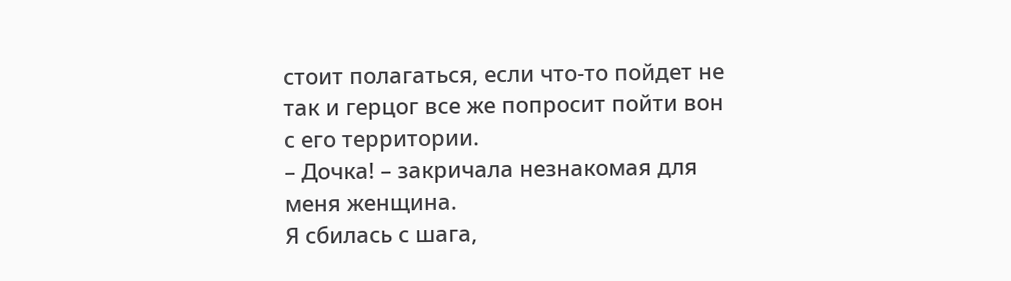стоит полагаться, если что-то пойдет не так и герцог все же попросит пойти вон с его территории.
– Дочка! – закричала незнакомая для меня женщина.
Я сбилась с шага,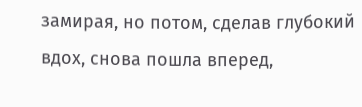замирая, но потом, сделав глубокий вдох, снова пошла вперед,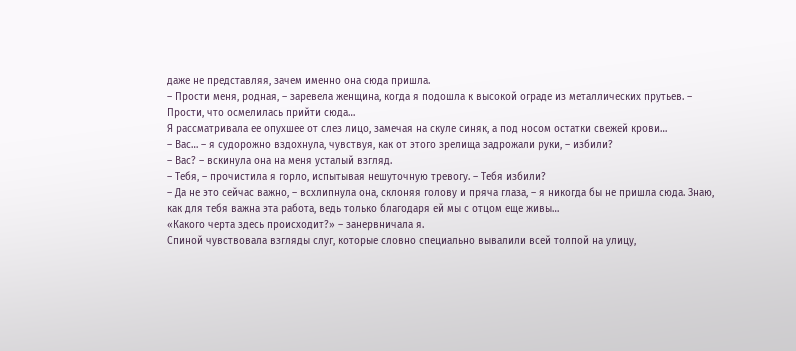даже не представляя, зачем именно она сюда пришла.
– Прости меня, родная, – заревела женщина, когда я подошла к высокой ограде из металлических прутьев. – Прости, что осмелилась прийти сюда…
Я рассматривала ее опухшее от слез лицо, замечая на скуле синяк, а под носом остатки свежей крови…
– Вас… – я судорожно вздохнула, чувствуя, как от этого зрелища задрожали руки, – избили?
– Вас? – вскинула она на меня усталый взгляд.
– Тебя, – прочистила я горло, испытывая нешуточную тревогу. – Тебя избили?
– Да не это сейчас важно, – всхлипнула она, склоняя голову и пряча глаза, – я никогда бы не пришла сюда. Знаю, как для тебя важна эта работа, ведь только благодаря ей мы с отцом еще живы…
«Какого черта здесь происходит?» – занервничала я.
Спиной чувствовала взгляды слуг, которые словно специально вывалили всей толпой на улицу,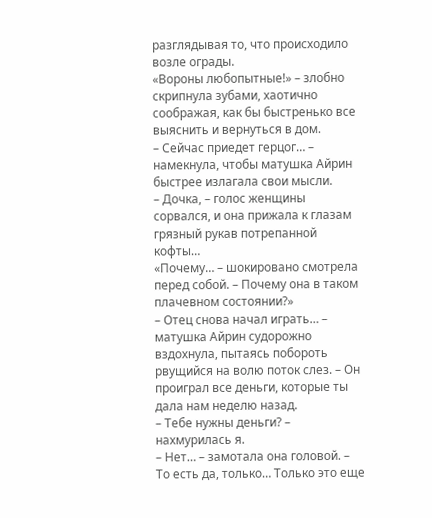разглядывая то, что происходило возле ограды.
«Вороны любопытные!» – злобно скрипнула зубами, хаотично соображая, как бы быстренько все выяснить и вернуться в дом.
– Сейчас приедет герцог… – намекнула, чтобы матушка Айрин быстрее излагала свои мысли.
– Дочка, – голос женщины сорвался, и она прижала к глазам грязный рукав потрепанной кофты…
«Почему… – шокировано смотрела перед собой. – Почему она в таком плачевном состоянии?»
– Отец снова начал играть… – матушка Айрин судорожно вздохнула, пытаясь побороть рвущийся на волю поток слез. – Он проиграл все деньги, которые ты дала нам неделю назад.
– Тебе нужны деньги? – нахмурилась я.
– Нет… – замотала она головой. – То есть да, только… Только это еще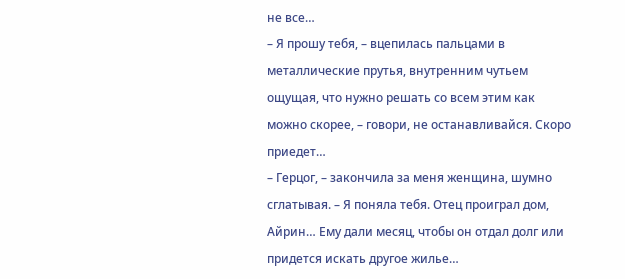не все…
– Я прошу тебя, – вцепилась пальцами в металлические прутья, внутренним чутьем ощущая, что нужно решать со всем этим как можно скорее, – говори, не останавливайся. Скоро приедет…
– Герцог, – закончила за меня женщина, шумно сглатывая. – Я поняла тебя. Отец проиграл дом, Айрин… Ему дали месяц, чтобы он отдал долг или придется искать другое жилье…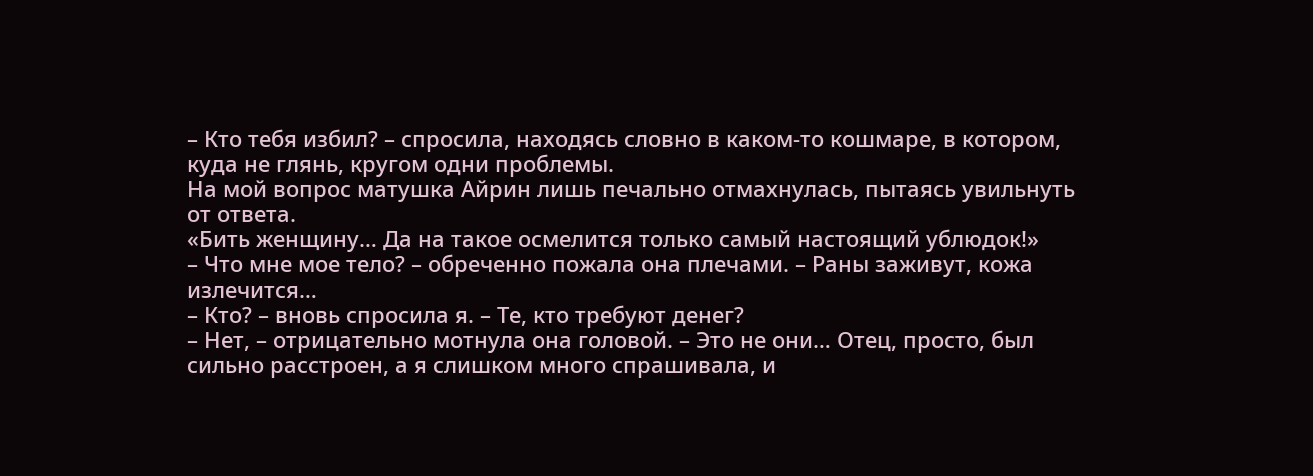– Кто тебя избил? – спросила, находясь словно в каком-то кошмаре, в котором, куда не глянь, кругом одни проблемы.
На мой вопрос матушка Айрин лишь печально отмахнулась, пытаясь увильнуть от ответа.
«Бить женщину… Да на такое осмелится только самый настоящий ублюдок!»
– Что мне мое тело? – обреченно пожала она плечами. – Раны заживут, кожа излечится…
– Кто? – вновь спросила я. – Те, кто требуют денег?
– Нет, – отрицательно мотнула она головой. – Это не они… Отец, просто, был сильно расстроен, а я слишком много спрашивала, и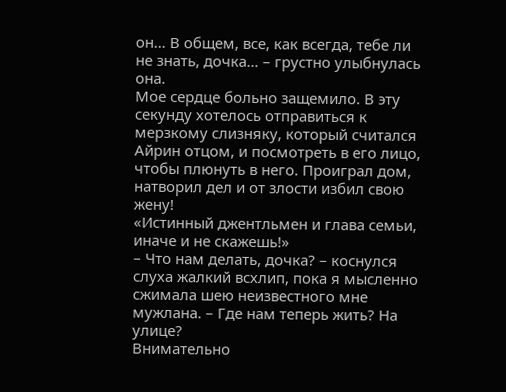он… В общем, все, как всегда, тебе ли не знать, дочка… – грустно улыбнулась она.
Мое сердце больно защемило. В эту секунду хотелось отправиться к мерзкому слизняку, который считался Айрин отцом, и посмотреть в его лицо, чтобы плюнуть в него. Проиграл дом, натворил дел и от злости избил свою жену!
«Истинный джентльмен и глава семьи, иначе и не скажешь!»
– Что нам делать, дочка? – коснулся слуха жалкий всхлип, пока я мысленно сжимала шею неизвестного мне мужлана. – Где нам теперь жить? На улице?
Внимательно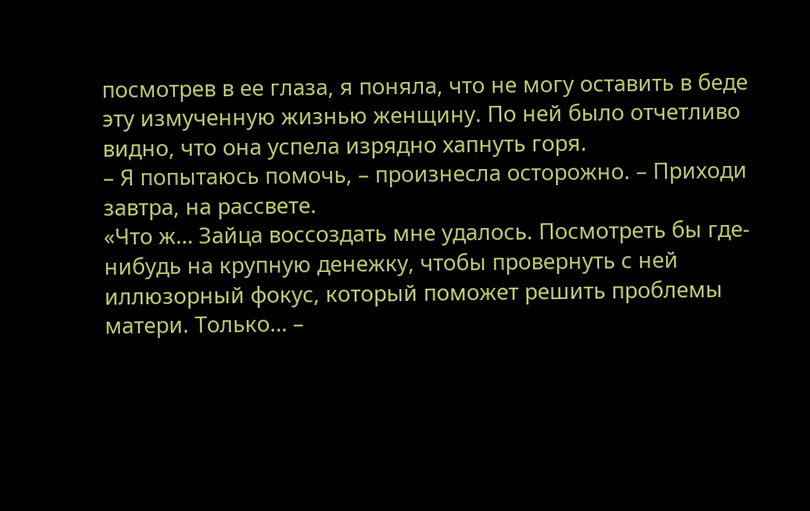посмотрев в ее глаза, я поняла, что не могу оставить в беде эту измученную жизнью женщину. По ней было отчетливо видно, что она успела изрядно хапнуть горя.
– Я попытаюсь помочь, – произнесла осторожно. – Приходи завтра, на рассвете.
«Что ж… Зайца воссоздать мне удалось. Посмотреть бы где-нибудь на крупную денежку, чтобы провернуть с ней иллюзорный фокус, который поможет решить проблемы матери. Только… –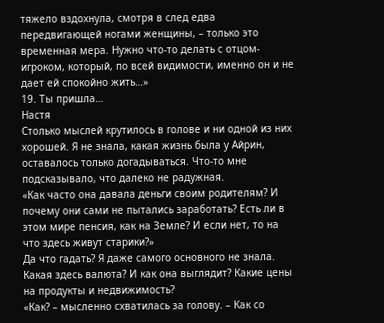тяжело вздохнула, смотря в след едва передвигающей ногами женщины, – только это временная мера. Нужно что-то делать с отцом-игроком, который, по всей видимости, именно он и не дает ей спокойно жить…»
19. Ты пришла…
Настя
Столько мыслей крутилось в голове и ни одной из них хорошей. Я не знала, какая жизнь была у Айрин, оставалось только догадываться. Что-то мне подсказывало, что далеко не радужная.
«Как часто она давала деньги своим родителям? И почему они сами не пытались заработать? Есть ли в этом мире пенсия, как на Земле? И если нет, то на что здесь живут старики?»
Да что гадать? Я даже самого основного не знала. Какая здесь валюта? И как она выглядит? Какие цены на продукты и недвижимость?
«Как? – мысленно схватилась за голову. – Как со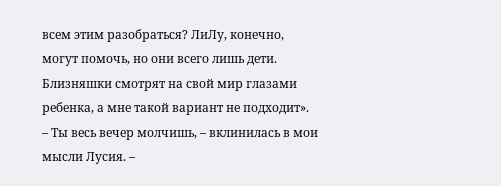всем этим разобраться? ЛиЛу, конечно, могут помочь, но они всего лишь дети. Близняшки смотрят на свой мир глазами ребенка, а мне такой вариант не подходит».
– Ты весь вечер молчишь, – вклинилась в мои мысли Лусия. –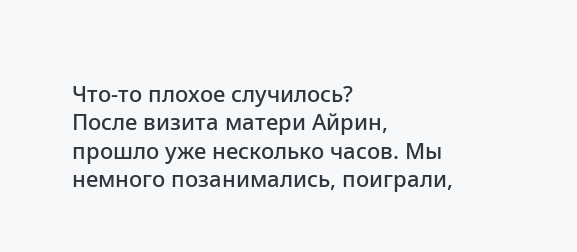Что-то плохое случилось?
После визита матери Айрин, прошло уже несколько часов. Мы немного позанимались, поиграли,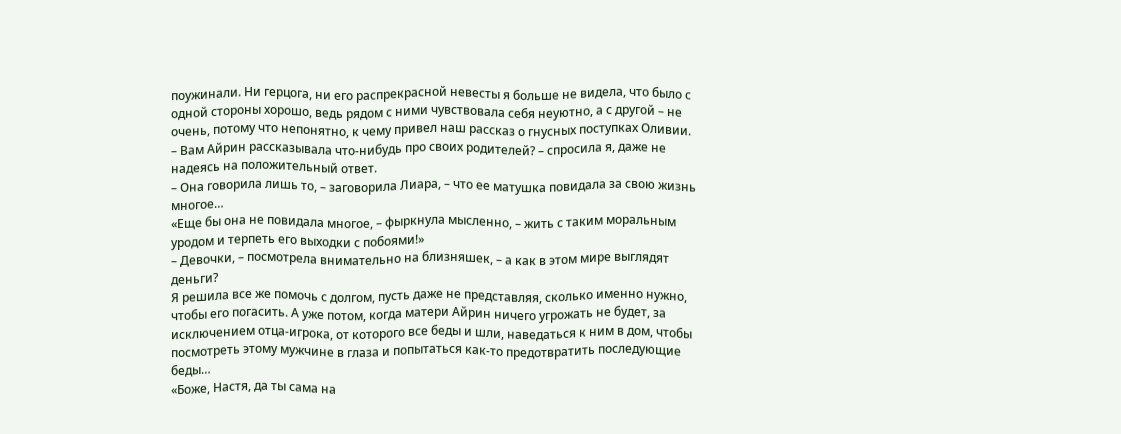поужинали. Ни герцога, ни его распрекрасной невесты я больше не видела, что было с одной стороны хорошо, ведь рядом с ними чувствовала себя неуютно, а с другой – не очень, потому что непонятно, к чему привел наш рассказ о гнусных поступках Оливии.
– Вам Айрин рассказывала что-нибудь про своих родителей? – спросила я, даже не надеясь на положительный ответ.
– Она говорила лишь то, – заговорила Лиара, – что ее матушка повидала за свою жизнь многое…
«Еще бы она не повидала многое, – фыркнула мысленно, – жить с таким моральным уродом и терпеть его выходки с побоями!»
– Девочки, – посмотрела внимательно на близняшек, – а как в этом мире выглядят деньги?
Я решила все же помочь с долгом, пусть даже не представляя, сколько именно нужно, чтобы его погасить. А уже потом, когда матери Айрин ничего угрожать не будет, за исключением отца-игрока, от которого все беды и шли, наведаться к ним в дом, чтобы посмотреть этому мужчине в глаза и попытаться как-то предотвратить последующие беды…
«Боже, Настя, да ты сама на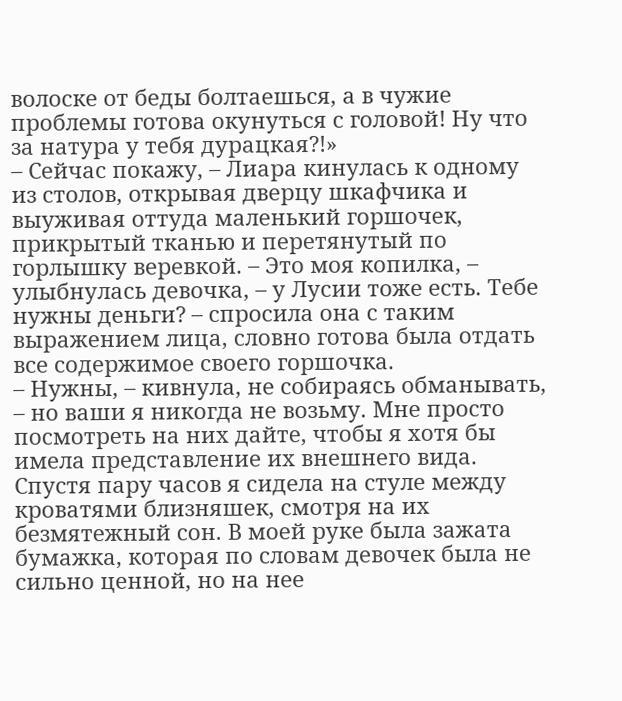волоске от беды болтаешься, а в чужие проблемы готова окунуться с головой! Ну что за натура у тебя дурацкая?!»
– Сейчас покажу, – Лиара кинулась к одному из столов, открывая дверцу шкафчика и выуживая оттуда маленький горшочек, прикрытый тканью и перетянутый по горлышку веревкой. – Это моя копилка, – улыбнулась девочка, – у Лусии тоже есть. Тебе нужны деньги? – спросила она с таким выражением лица, словно готова была отдать все содержимое своего горшочка.
– Нужны, – кивнула, не собираясь обманывать, – но ваши я никогда не возьму. Мне просто посмотреть на них дайте, чтобы я хотя бы имела представление их внешнего вида.
Спустя пару часов я сидела на стуле между кроватями близняшек, смотря на их безмятежный сон. В моей руке была зажата бумажка, которая по словам девочек была не сильно ценной, но на нее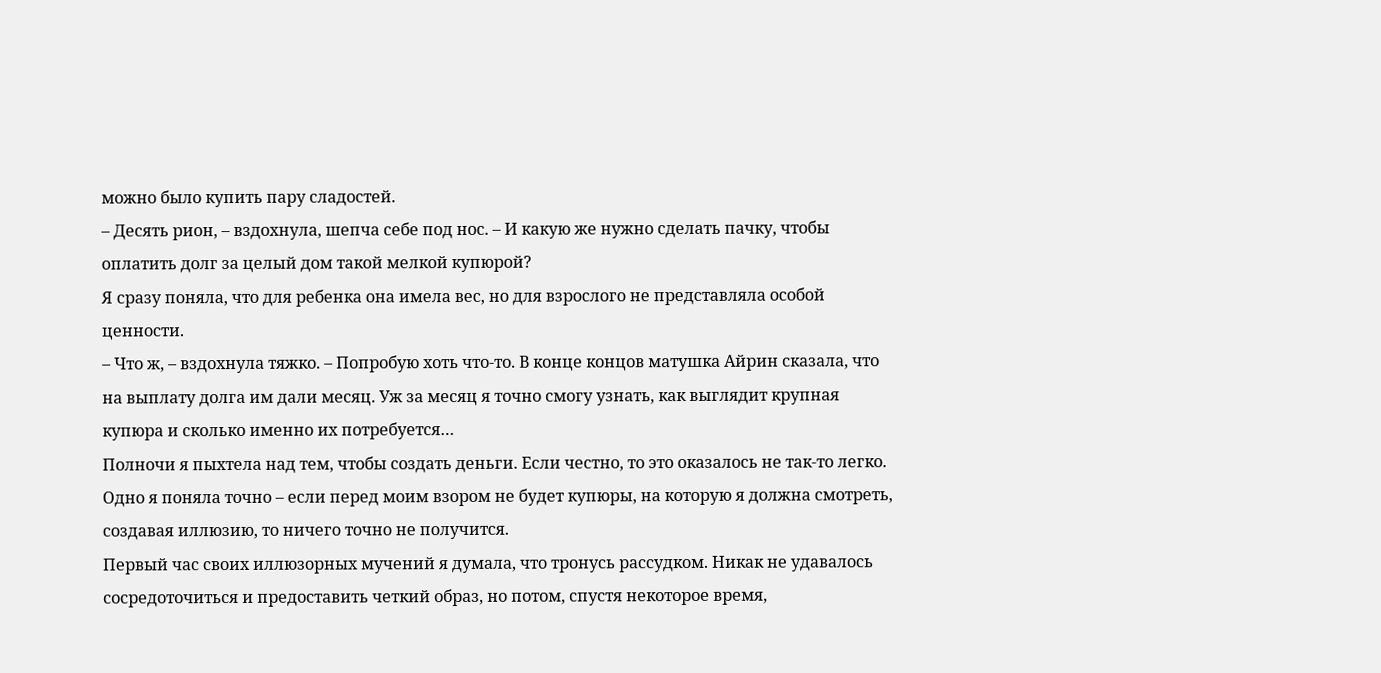можно было купить пару сладостей.
– Десять рион, – вздохнула, шепча себе под нос. – И какую же нужно сделать пачку, чтобы оплатить долг за целый дом такой мелкой купюрой?
Я сразу поняла, что для ребенка она имела вес, но для взрослого не представляла особой ценности.
– Что ж, – вздохнула тяжко. – Попробую хоть что-то. В конце концов матушка Айрин сказала, что на выплату долга им дали месяц. Уж за месяц я точно смогу узнать, как выглядит крупная купюра и сколько именно их потребуется…
Полночи я пыхтела над тем, чтобы создать деньги. Если честно, то это оказалось не так-то легко. Одно я поняла точно – если перед моим взором не будет купюры, на которую я должна смотреть, создавая иллюзию, то ничего точно не получится.
Первый час своих иллюзорных мучений я думала, что тронусь рассудком. Никак не удавалось сосредоточиться и предоставить четкий образ, но потом, спустя некоторое время,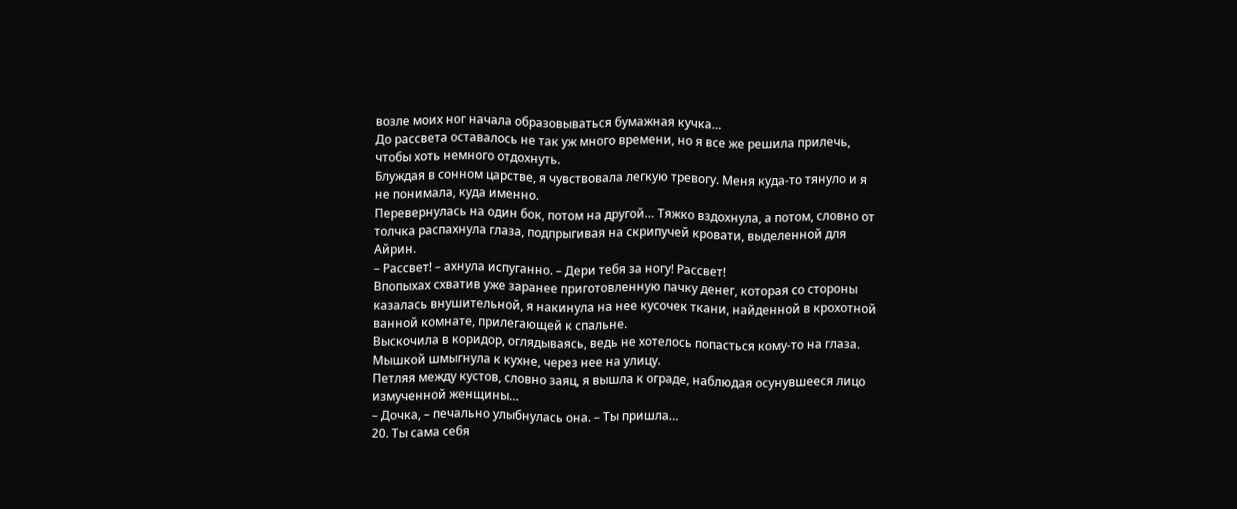возле моих ног начала образовываться бумажная кучка…
До рассвета оставалось не так уж много времени, но я все же решила прилечь, чтобы хоть немного отдохнуть.
Блуждая в сонном царстве, я чувствовала легкую тревогу. Меня куда-то тянуло и я не понимала, куда именно.
Перевернулась на один бок, потом на другой… Тяжко вздохнула, а потом, словно от толчка распахнула глаза, подпрыгивая на скрипучей кровати, выделенной для Айрин.
– Рассвет! – ахнула испуганно. – Дери тебя за ногу! Рассвет!
Впопыхах схватив уже заранее приготовленную пачку денег, которая со стороны казалась внушительной, я накинула на нее кусочек ткани, найденной в крохотной ванной комнате, прилегающей к спальне.
Выскочила в коридор, оглядываясь, ведь не хотелось попасться кому-то на глаза.
Мышкой шмыгнула к кухне, через нее на улицу.
Петляя между кустов, словно заяц, я вышла к ограде, наблюдая осунувшееся лицо измученной женщины…
– Дочка, – печально улыбнулась она. – Ты пришла…
20. Ты сама себя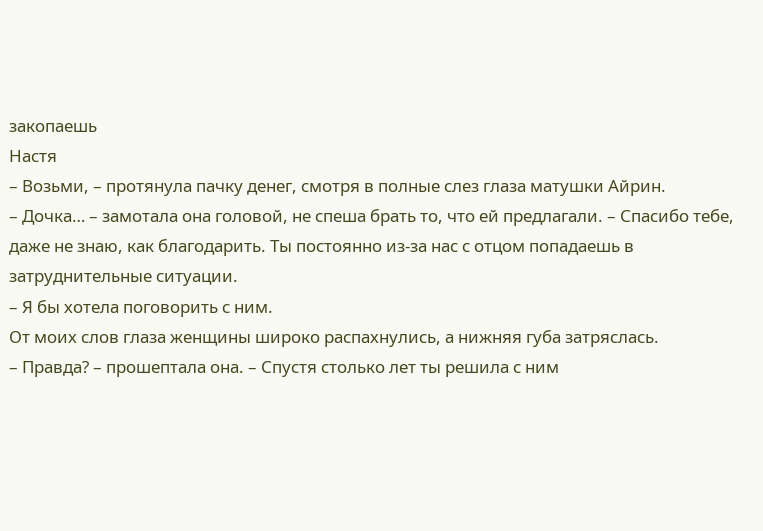закопаешь
Настя
– Возьми, – протянула пачку денег, смотря в полные слез глаза матушки Айрин.
– Дочка… – замотала она головой, не спеша брать то, что ей предлагали. – Спасибо тебе, даже не знаю, как благодарить. Ты постоянно из-за нас с отцом попадаешь в затруднительные ситуации.
– Я бы хотела поговорить с ним.
От моих слов глаза женщины широко распахнулись, а нижняя губа затряслась.
– Правда? – прошептала она. – Спустя столько лет ты решила с ним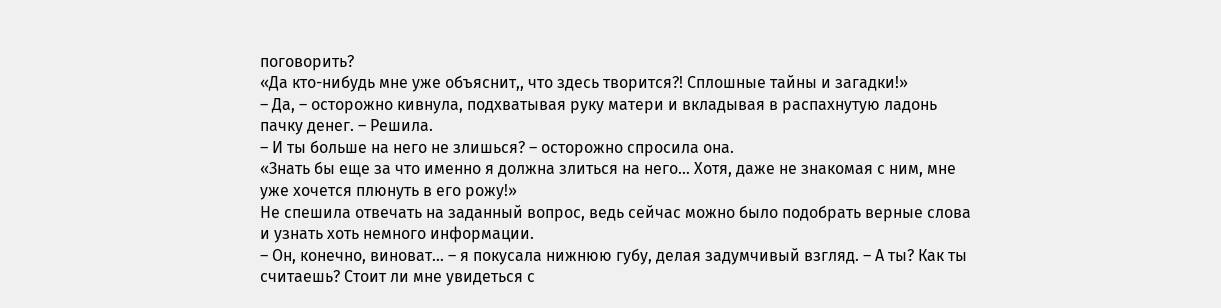поговорить?
«Да кто-нибудь мне уже объяснит,, что здесь творится?! Сплошные тайны и загадки!»
– Да, – осторожно кивнула, подхватывая руку матери и вкладывая в распахнутую ладонь пачку денег. – Решила.
– И ты больше на него не злишься? – осторожно спросила она.
«Знать бы еще за что именно я должна злиться на него… Хотя, даже не знакомая с ним, мне уже хочется плюнуть в его рожу!»
Не спешила отвечать на заданный вопрос, ведь сейчас можно было подобрать верные слова и узнать хоть немного информации.
– Он, конечно, виноват… – я покусала нижнюю губу, делая задумчивый взгляд. – А ты? Как ты считаешь? Стоит ли мне увидеться с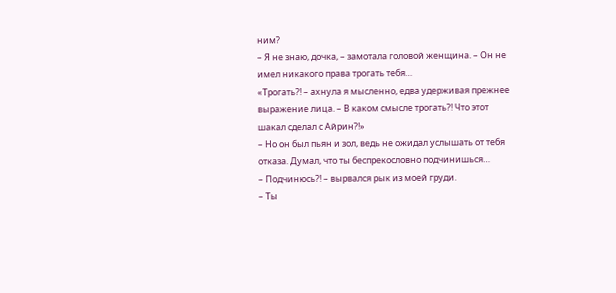ним?
– Я не знаю, дочка, – замотала головой женщина. – Он не имел никакого права трогать тебя…
«Трогать?! – ахнула я мысленно, едва удерживая прежнее выражение лица. – В каком смысле трогать?! Что этот шакал сделал с Айрин?!»
– Но он был пьян и зол, ведь не ожидал услышать от тебя отказа. Думал, что ты беспрекословно подчинишься…
– Подчинюсь?! – вырвался рык из моей груди.
– Ты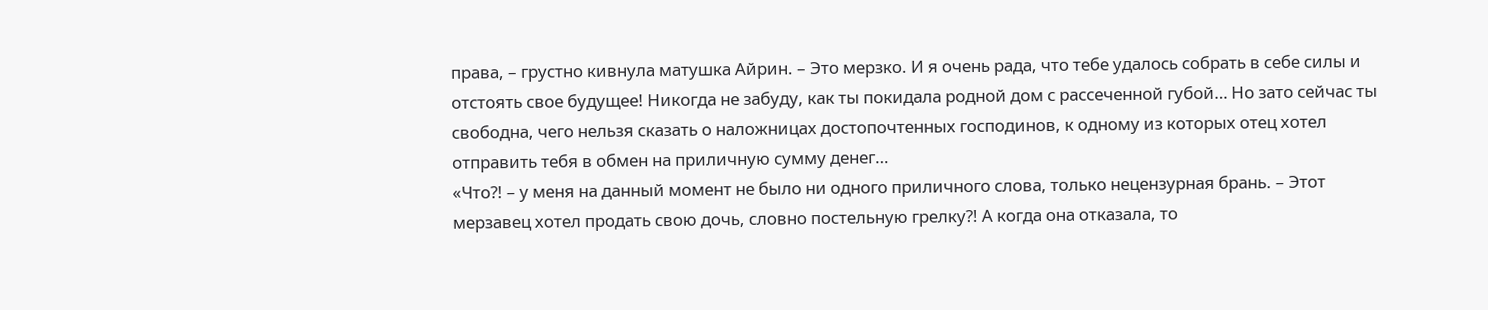права, – грустно кивнула матушка Айрин. – Это мерзко. И я очень рада, что тебе удалось собрать в себе силы и отстоять свое будущее! Никогда не забуду, как ты покидала родной дом с рассеченной губой… Но зато сейчас ты свободна, чего нельзя сказать о наложницах достопочтенных господинов, к одному из которых отец хотел отправить тебя в обмен на приличную сумму денег…
«Что?! – у меня на данный момент не было ни одного приличного слова, только нецензурная брань. – Этот мерзавец хотел продать свою дочь, словно постельную грелку?! А когда она отказала, то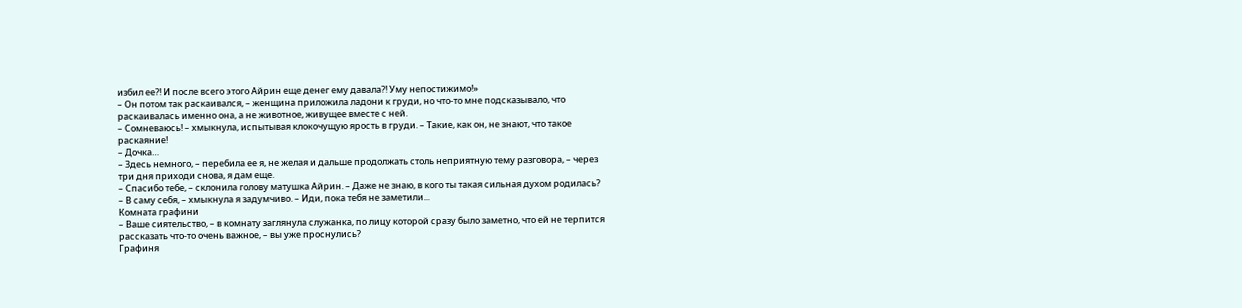избил ее?! И после всего этого Айрин еще денег ему давала?! Уму непостижимо!»
– Он потом так раскаивался, – женщина приложила ладони к груди, но что-то мне подсказывало, что раскаивалась именно она, а не животное, живущее вместе с ней.
– Сомневаюсь! – хмыкнула, испытывая клокочущую ярость в груди. – Такие, как он, не знают, что такое раскаяние!
– Дочка…
– Здесь немного, – перебила ее я, не желая и дальше продолжать столь неприятную тему разговора, – через три дня приходи снова, я дам еще.
– Спасибо тебе, – склонила голову матушка Айрин. – Даже не знаю, в кого ты такая сильная духом родилась?
– В саму себя, – хмыкнула я задумчиво. – Иди, пока тебя не заметили...
Комната графини
– Ваше сиятельство, – в комнату заглянула служанка, по лицу которой сразу было заметно, что ей не терпится рассказать что-то очень важное, – вы уже проснулись?
Графиня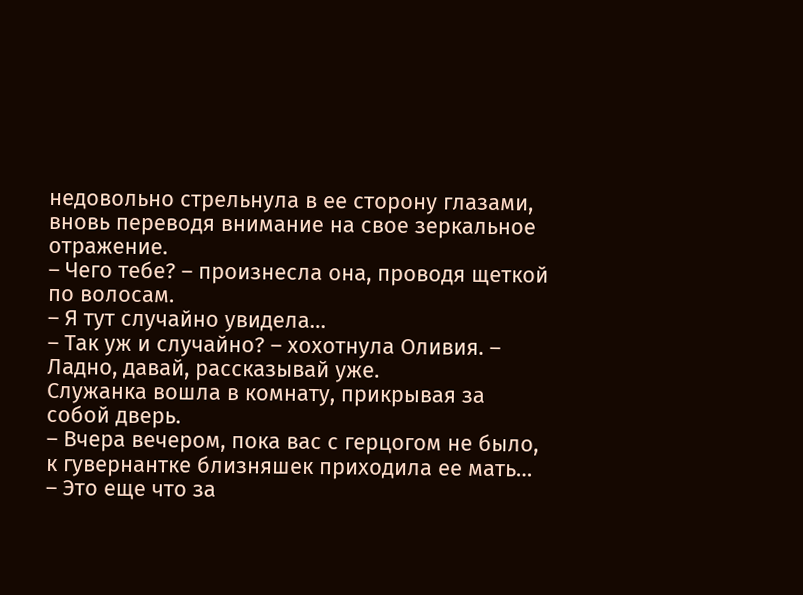недовольно стрельнула в ее сторону глазами, вновь переводя внимание на свое зеркальное отражение.
– Чего тебе? – произнесла она, проводя щеткой по волосам.
– Я тут случайно увидела…
– Так уж и случайно? – хохотнула Оливия. – Ладно, давай, рассказывай уже.
Служанка вошла в комнату, прикрывая за собой дверь.
– Вчера вечером, пока вас с герцогом не было, к гувернантке близняшек приходила ее мать…
– Это еще что за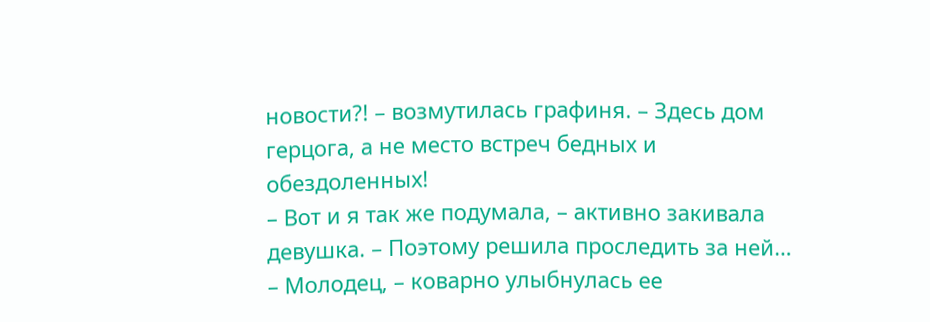новости?! – возмутилась графиня. – Здесь дом герцога, а не место встреч бедных и обездоленных!
– Вот и я так же подумала, – активно закивала девушка. – Поэтому решила проследить за ней…
– Молодец, – коварно улыбнулась ее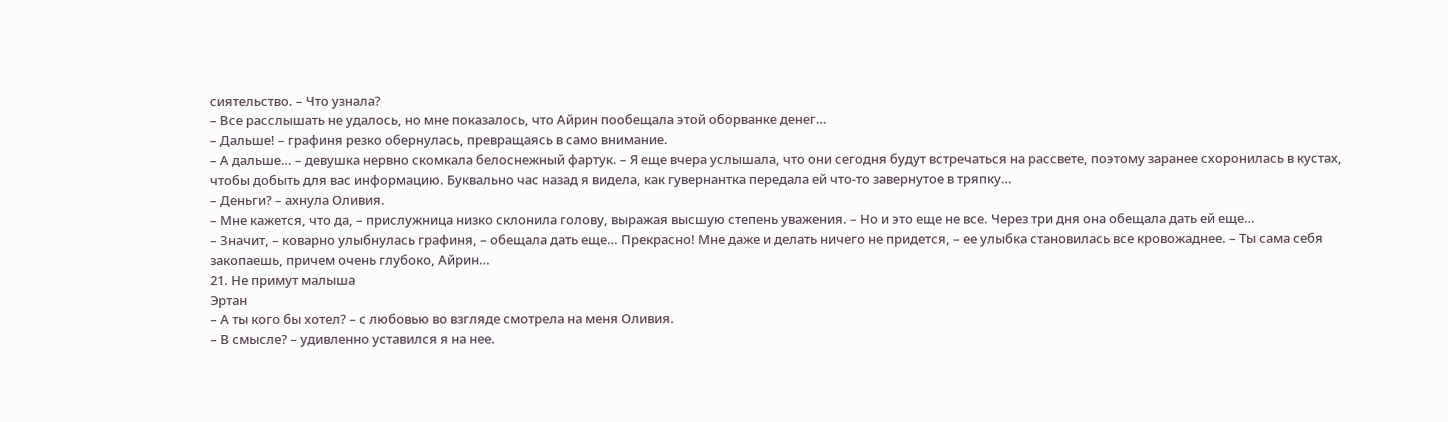сиятельство. – Что узнала?
– Все расслышать не удалось, но мне показалось, что Айрин пообещала этой оборванке денег…
– Дальше! – графиня резко обернулась, превращаясь в само внимание.
– А дальше… – девушка нервно скомкала белоснежный фартук. – Я еще вчера услышала, что они сегодня будут встречаться на рассвете, поэтому заранее схоронилась в кустах, чтобы добыть для вас информацию. Буквально час назад я видела, как гувернантка передала ей что-то завернутое в тряпку…
– Деньги? – ахнула Оливия.
– Мне кажется, что да, – прислужница низко склонила голову, выражая высшую степень уважения. – Но и это еще не все. Через три дня она обещала дать ей еще…
– Значит, – коварно улыбнулась графиня, – обещала дать еще… Прекрасно! Мне даже и делать ничего не придется, – ее улыбка становилась все кровожаднее. – Ты сама себя закопаешь, причем очень глубоко, Айрин…
21. Не примут малыша
Эртан
– А ты кого бы хотел? – с любовью во взгляде смотрела на меня Оливия.
– В смысле? – удивленно уставился я на нее.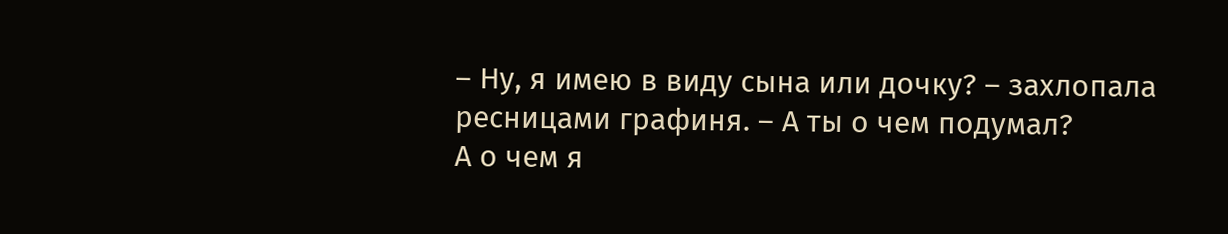– Ну, я имею в виду сына или дочку? – захлопала ресницами графиня. – А ты о чем подумал?
А о чем я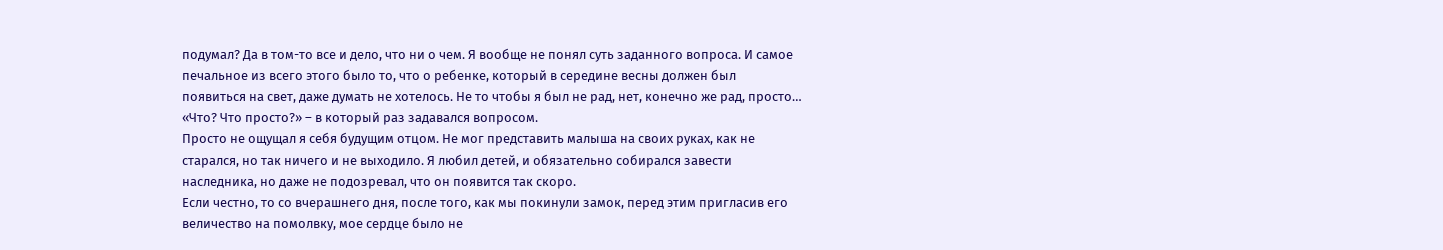подумал? Да в том-то все и дело, что ни о чем. Я вообще не понял суть заданного вопроса. И самое печальное из всего этого было то, что о ребенке, который в середине весны должен был появиться на свет, даже думать не хотелось. Не то чтобы я был не рад, нет, конечно же рад, просто…
«Что? Что просто?» – в который раз задавался вопросом.
Просто не ощущал я себя будущим отцом. Не мог представить малыша на своих руках, как не старался, но так ничего и не выходило. Я любил детей, и обязательно собирался завести наследника, но даже не подозревал, что он появится так скоро.
Если честно, то со вчерашнего дня, после того, как мы покинули замок, перед этим пригласив его величество на помолвку, мое сердце было не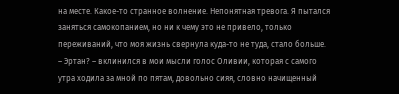на месте. Какое-то странное волнение. Непонятная тревога. Я пытался заняться самокопанием, но ни к чему это не привело, только переживаний, что моя жизнь свернула куда-то не туда, стало больше.
– Эртан? – вклинился в мои мысли голос Оливии, которая с самого утра ходила за мной по пятам, довольно сияя, словно начищенный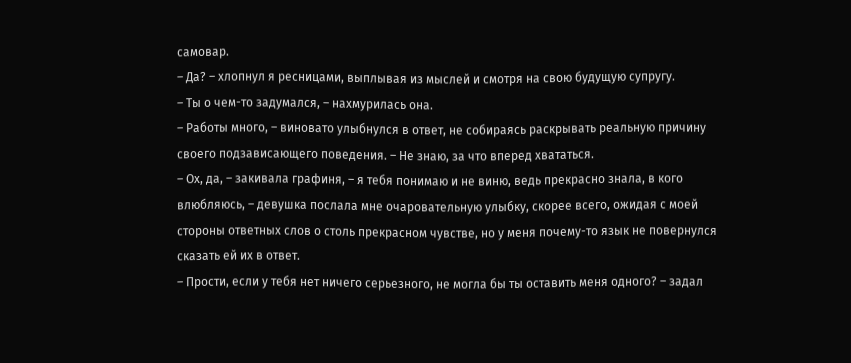самовар.
– Да? – хлопнул я ресницами, выплывая из мыслей и смотря на свою будущую супругу.
– Ты о чем-то задумался, – нахмурилась она.
– Работы много, – виновато улыбнулся в ответ, не собираясь раскрывать реальную причину своего подзависающего поведения. – Не знаю, за что вперед хвататься.
– Ох, да, – закивала графиня, – я тебя понимаю и не виню, ведь прекрасно знала, в кого влюбляюсь, – девушка послала мне очаровательную улыбку, скорее всего, ожидая с моей стороны ответных слов о столь прекрасном чувстве, но у меня почему-то язык не повернулся сказать ей их в ответ.
– Прости, если у тебя нет ничего серьезного, не могла бы ты оставить меня одного? – задал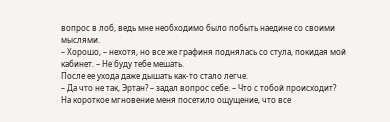вопрос в лоб, ведь мне необходимо было побыть наедине со своими мыслями.
– Хорошо, – нехотя, но все же графиня поднялась со стула, покидая мой кабинет. – Не буду тебе мешать.
После ее ухода даже дышать как-то стало легче.
– Да что не так, Эртан? – задал вопрос себе. – Что с тобой происходит?
На короткое мгновение меня посетило ощущение, что все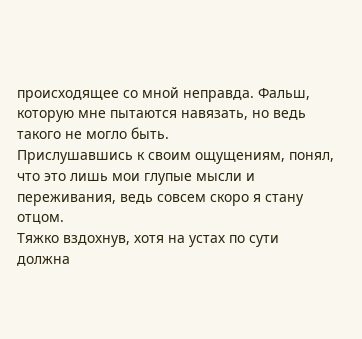происходящее со мной неправда. Фальш, которую мне пытаются навязать, но ведь такого не могло быть.
Прислушавшись к своим ощущениям, понял, что это лишь мои глупые мысли и переживания, ведь совсем скоро я стану отцом.
Тяжко вздохнув, хотя на устах по сути должна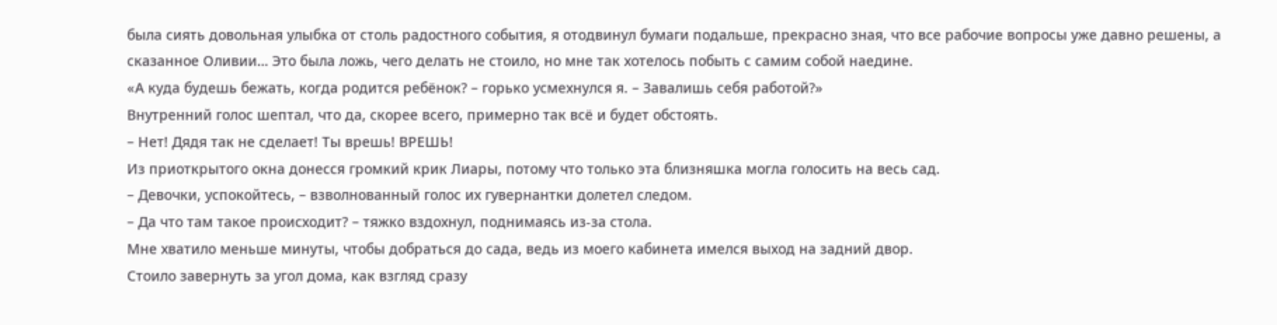была сиять довольная улыбка от столь радостного события, я отодвинул бумаги подальше, прекрасно зная, что все рабочие вопросы уже давно решены, а сказанное Оливии… Это была ложь, чего делать не стоило, но мне так хотелось побыть с самим собой наедине.
«А куда будешь бежать, когда родится ребёнок? – горько усмехнулся я. – Завалишь себя работой?»
Внутренний голос шептал, что да, скорее всего, примерно так всё и будет обстоять.
– Нет! Дядя так не сделает! Ты врешь! ВРЕШЬ!
Из приоткрытого окна донесся громкий крик Лиары, потому что только эта близняшка могла голосить на весь сад.
– Девочки, успокойтесь, – взволнованный голос их гувернантки долетел следом.
– Да что там такое происходит? – тяжко вздохнул, поднимаясь из-за стола.
Мне хватило меньше минуты, чтобы добраться до сада, ведь из моего кабинета имелся выход на задний двор.
Стоило завернуть за угол дома, как взгляд сразу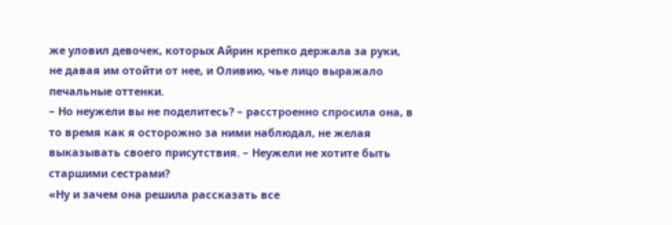же уловил девочек, которых Айрин крепко держала за руки, не давая им отойти от нее, и Оливию, чье лицо выражало печальные оттенки.
– Но неужели вы не поделитесь? – расстроенно спросила она, в то время как я осторожно за ними наблюдал, не желая выказывать своего присутствия. – Неужели не хотите быть старшими сестрами?
«Ну и зачем она решила рассказать все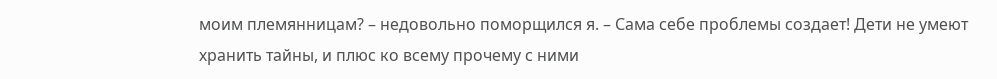моим племянницам? – недовольно поморщился я. – Сама себе проблемы создает! Дети не умеют хранить тайны, и плюс ко всему прочему с ними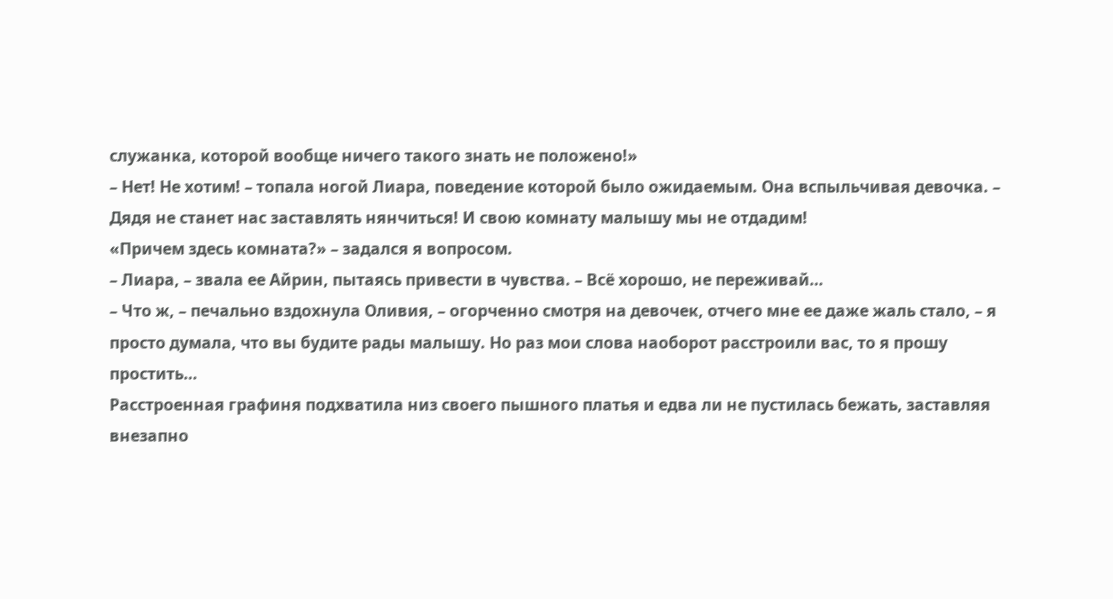служанка, которой вообще ничего такого знать не положено!»
– Нет! Не хотим! – топала ногой Лиара, поведение которой было ожидаемым. Она вспыльчивая девочка. – Дядя не станет нас заставлять нянчиться! И свою комнату малышу мы не отдадим!
«Причем здесь комната?» – задался я вопросом.
– Лиара, – звала ее Айрин, пытаясь привести в чувства. – Всё хорошо, не переживай…
– Что ж, – печально вздохнула Оливия, – огорченно смотря на девочек, отчего мне ее даже жаль стало, – я просто думала, что вы будите рады малышу. Но раз мои слова наоборот расстроили вас, то я прошу простить…
Расстроенная графиня подхватила низ своего пышного платья и едва ли не пустилась бежать, заставляя внезапно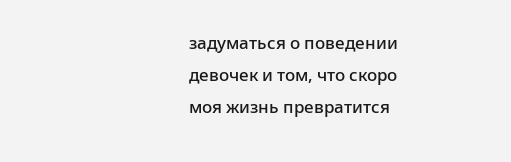задуматься о поведении девочек и том, что скоро моя жизнь превратится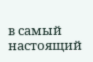в самый настоящий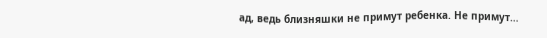ад, ведь близняшки не примут ребенка. Не примут…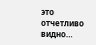это отчетливо видно…